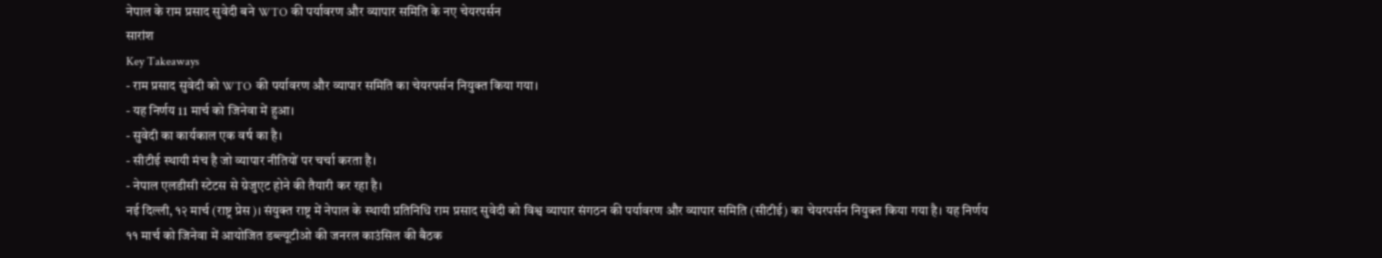नेपाल के राम प्रसाद सुवेदी बने WTO की पर्यावरण और व्यापार समिति के नए चेयरपर्सन
सारांश
Key Takeaways
- राम प्रसाद सुवेदी को WTO की पर्यावरण और व्यापार समिति का चेयरपर्सन नियुक्त किया गया।
- यह निर्णय 11 मार्च को जिनेवा में हुआ।
- सुवेदी का कार्यकाल एक वर्ष का है।
- सीटीई स्थायी मंच है जो व्यापार नीतियों पर चर्चा करता है।
- नेपाल एलडीसी स्टेटस से ग्रेजुएट होने की तैयारी कर रहा है।
नई दिल्ली, १२ मार्च (राष्ट्र प्रेस)। संयुक्त राष्ट्र में नेपाल के स्थायी प्रतिनिधि राम प्रसाद सुवेदी को विश्व व्यापार संगठन की पर्यावरण और व्यापार समिति (सीटीई) का चेयरपर्सन नियुक्त किया गया है। यह निर्णय ११ मार्च को जिनेवा में आयोजित डब्ल्यूटीओ की जनरल काउंसिल की बैठक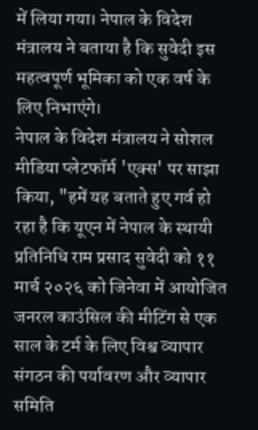में लिया गया। नेपाल के विदेश मंत्रालय ने बताया है कि सुवेदी इस महत्वपूर्ण भूमिका को एक वर्ष के लिए निभाएंगे।
नेपाल के विदेश मंत्रालय ने सोशल मीडिया प्लेटफॉर्म 'एक्स' पर साझा किया, "हमें यह बताते हुए गर्व हो रहा है कि यूएन में नेपाल के स्थायी प्रतिनिधि राम प्रसाद सुवेदी को ११ मार्च २०२६ को जिनेवा में आयोजित जनरल काउंसिल की मीटिंग से एक साल के टर्म के लिए विश्व व्यापार संगठन की पर्यावरण और व्यापार समिति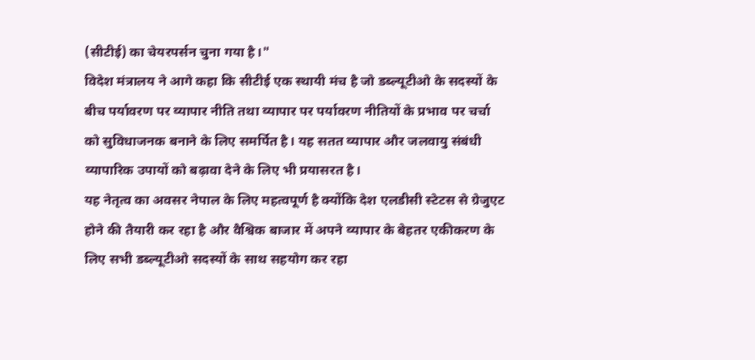(सीटीई) का चेयरपर्सन चुना गया है।"
विदेश मंत्रालय ने आगे कहा कि सीटीई एक स्थायी मंच है जो डब्ल्यूटीओ के सदस्यों के बीच पर्यावरण पर व्यापार नीति तथा व्यापार पर पर्यावरण नीतियों के प्रभाव पर चर्चा को सुविधाजनक बनाने के लिए समर्पित है। यह सतत व्यापार और जलवायु संबंधी व्यापारिक उपायों को बढ़ावा देने के लिए भी प्रयासरत है।
यह नेतृत्व का अवसर नेपाल के लिए महत्वपूर्ण है क्योंकि देश एलडीसी स्टेटस से ग्रेजुएट होने की तैयारी कर रहा है और वैश्विक बाजार में अपने व्यापार के बेहतर एकीकरण के लिए सभी डब्ल्यूटीओ सदस्यों के साथ सहयोग कर रहा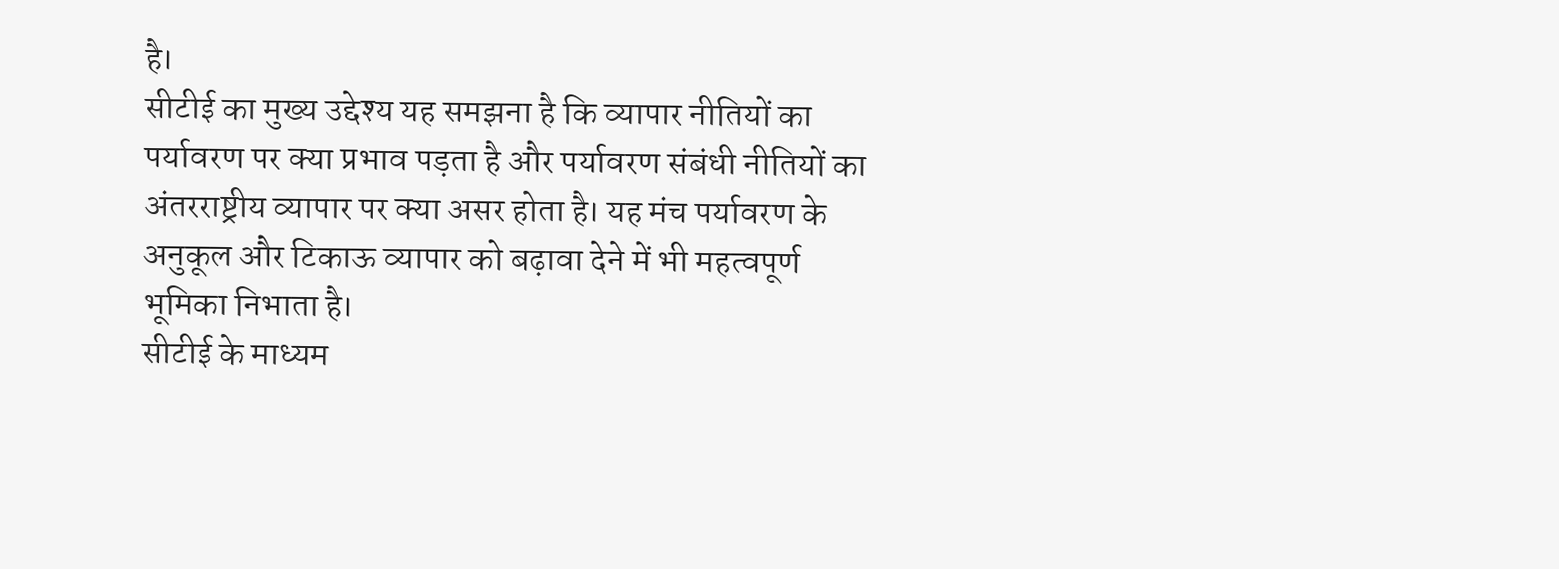है।
सीटीई का मुख्य उद्देश्य यह समझना है कि व्यापार नीतियों का पर्यावरण पर क्या प्रभाव पड़ता है और पर्यावरण संबंधी नीतियों का अंतरराष्ट्रीय व्यापार पर क्या असर होता है। यह मंच पर्यावरण के अनुकूल और टिकाऊ व्यापार को बढ़ावा देने में भी महत्वपूर्ण भूमिका निभाता है।
सीटीई के माध्यम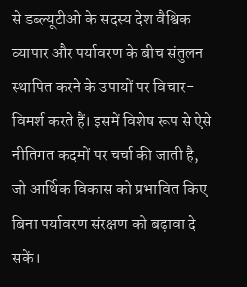से डब्ल्यूटीओ के सदस्य देश वैश्विक व्यापार और पर्यावरण के बीच संतुलन स्थापित करने के उपायों पर विचार-विमर्श करते हैं। इसमें विशेष रूप से ऐसे नीतिगत कदमों पर चर्चा की जाती है, जो आर्थिक विकास को प्रभावित किए बिना पर्यावरण संरक्षण को बढ़ावा दे सकें।